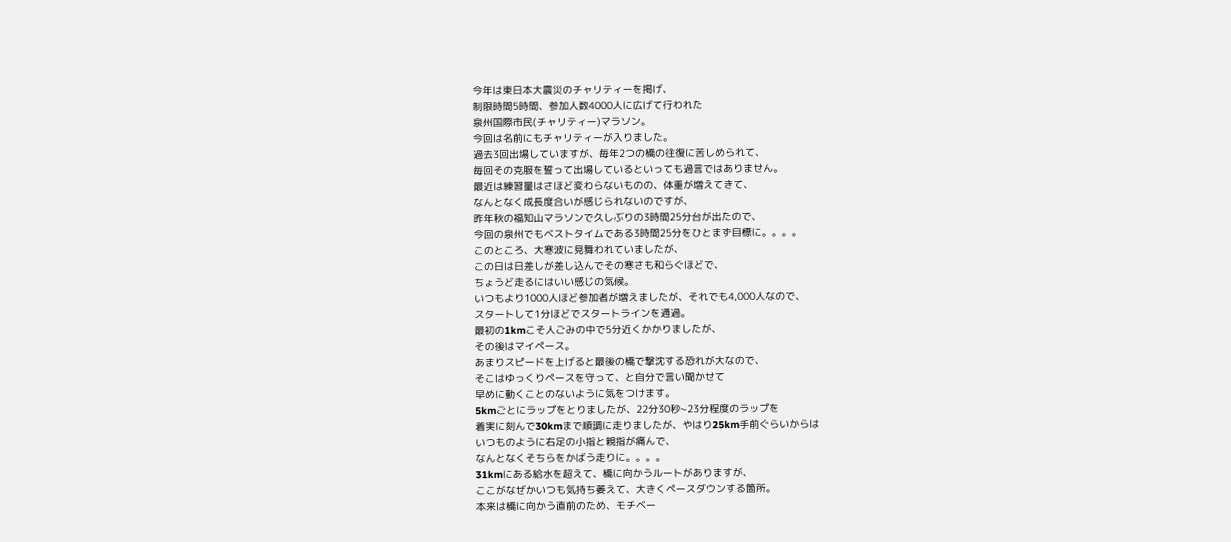今年は東日本大震災のチャリティーを掲げ、
制限時間5時間、参加人数4000人に広げて行われた
泉州国際市民(チャリティー)マラソン。
今回は名前にもチャリティーが入りました。
過去3回出場していますが、毎年2つの橋の往復に苦しめられて、
毎回その克服を誓って出場しているといっても過言ではありません。
最近は練習量はさほど変わらないものの、体重が増えてきて、
なんとなく成長度合いが感じられないのですが、
昨年秋の福知山マラソンで久しぶりの3時間25分台が出たので、
今回の泉州でもベストタイムである3時間25分をひとまず目標に。。。。
このところ、大寒波に見舞われていましたが、
この日は日差しが差し込んでその寒さも和らぐほどで、
ちょうど走るにはいい感じの気候。
いつもより1000人ほど参加者が増えましたが、それでも4,000人なので、
スタートして1分ほどでスタートラインを通過。
最初の1kmこそ人ごみの中で5分近くかかりましたが、
その後はマイペース。
あまりスピードを上げると最後の橋で撃沈する恐れが大なので、
そこはゆっくりペースを守って、と自分で言い聞かせて
早めに動くことのないように気をつけます。
5kmごとにラップをとりましたが、22分30秒~23分程度のラップを
着実に刻んで30kmまで順調に走りましたが、やはり25km手前ぐらいからは
いつものように右足の小指と親指が痛んで、
なんとなくそちらをかばう走りに。。。。
31kmにある給水を超えて、橋に向かうルートがありますが、
ここがなぜかいつも気持ち萎えて、大きくペースダウンする箇所。
本来は橋に向かう直前のため、モチベー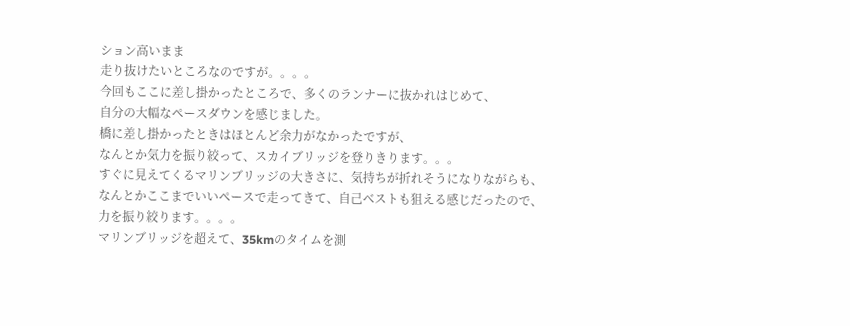ション高いまま
走り抜けたいところなのですが。。。。
今回もここに差し掛かったところで、多くのランナーに抜かれはじめて、
自分の大幅なペースダウンを感じました。
橋に差し掛かったときはほとんど余力がなかったですが、
なんとか気力を振り絞って、スカイブリッジを登りきります。。。
すぐに見えてくるマリンブリッジの大きさに、気持ちが折れそうになりながらも、
なんとかここまでいいペースで走ってきて、自己ベストも狙える感じだったので、
力を振り絞ります。。。。
マリンブリッジを超えて、35kmのタイムを測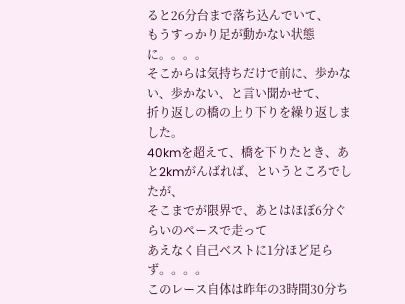ると26分台まで落ち込んでいて、
もうすっかり足が動かない状態に。。。。
そこからは気持ちだけで前に、歩かない、歩かない、と言い聞かせて、
折り返しの橋の上り下りを繰り返しました。
40kmを超えて、橋を下りたとき、あと2kmがんばれば、というところでしたが、
そこまでが限界で、あとはほぼ6分ぐらいのペースで走って
あえなく自己ベストに1分ほど足らず。。。。
このレース自体は昨年の3時間30分ち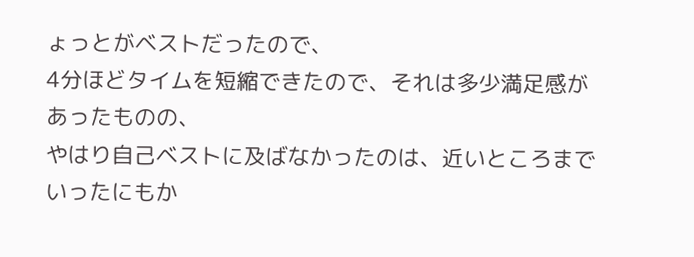ょっとがベストだったので、
4分ほどタイムを短縮できたので、それは多少満足感があったものの、
やはり自己ベストに及ばなかったのは、近いところまでいったにもか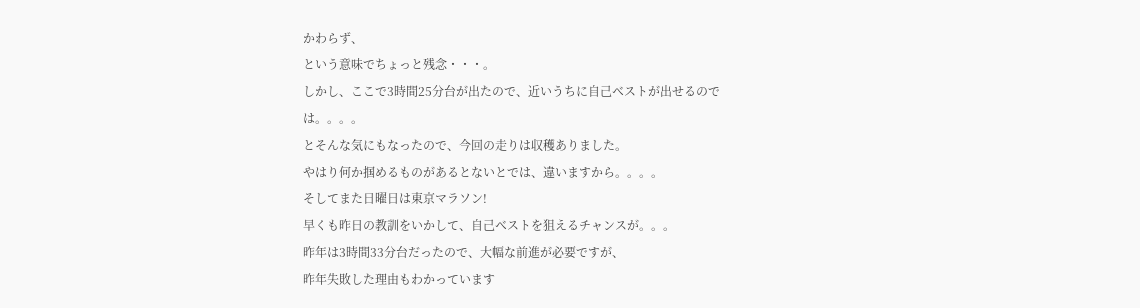かわらず、
という意味でちょっと残念・・・。
しかし、ここで3時間25分台が出たので、近いうちに自己ベストが出せるのでは。。。。
とそんな気にもなったので、今回の走りは収穫ありました。
やはり何か掴めるものがあるとないとでは、違いますから。。。。
そしてまた日曜日は東京マラソン!
早くも昨日の教訓をいかして、自己ベストを狙えるチャンスが。。。
昨年は3時間33分台だったので、大幅な前進が必要ですが、
昨年失敗した理由もわかっています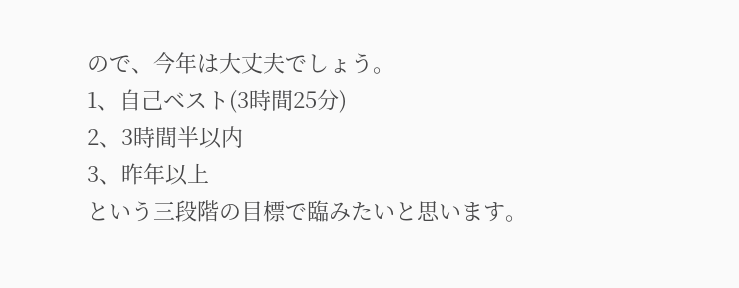ので、今年は大丈夫でしょう。
1、自己ベスト(3時間25分)
2、3時間半以内
3、昨年以上
という三段階の目標で臨みたいと思います。